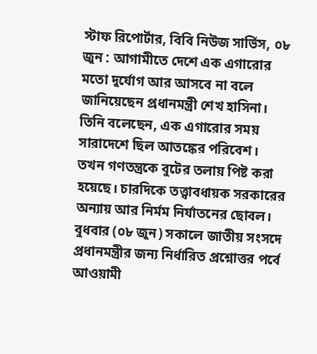স্টাফ রিপোর্টার, বিবি নিউজ সার্ভিস, ০৮ জুন : আগামীতে দেশে এক এগারোর মতো দুর্যোগ আর আসবে না বলে জানিয়েছেন প্রধানমন্ত্রী শেখ হাসিনা। তিনি বলেছেন, এক এগারোর সময় সারাদেশে ছিল আতঙ্কের পরিবেশ। তখন গণতন্ত্রকে বুটের তলায় পিষ্ট করা হয়েছে। চারদিকে তত্ত্বাবধায়ক সরকারের অন্যায় আর নির্মম নির্যাতনের ছোবল।
বুধবার (০৮ জুন) সকালে জাতীয় সংসদে প্রধানমন্ত্রীর জন্য নির্ধারিত প্রশ্নোত্তর পর্বে আওয়ামী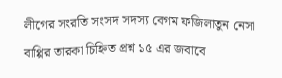লীগের সংরতি সংসদ সদস্য বেগম ফজিলাতুন নেসা বাপ্পির তারকা চিহ্নিত প্রশ্ন ১৫ এর জবাবে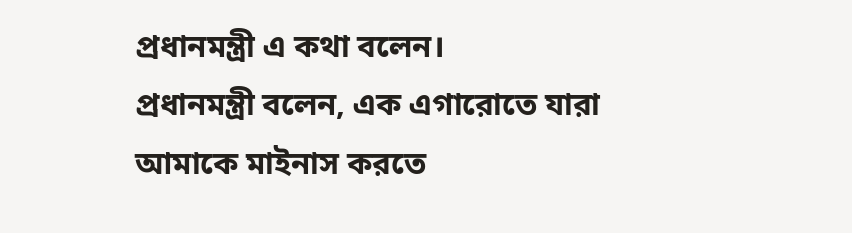প্রধানমন্ত্রী এ কথা বলেন।
প্রধানমন্ত্রী বলেন, এক এগারোতে যারা আমাকে মাইনাস করতে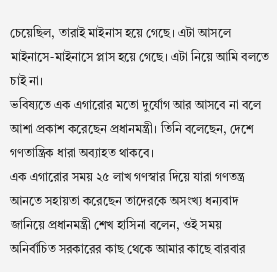চেয়েছিল, তারাই মাইনাস হয়ে গেছে। এটা আসলে মাইনাসে-মাইনাসে প্লাস হয়ে গেছে। এটা নিয়ে আমি বলতে চাই না।
ভবিষ্যতে এক এগারোর মতো দুর্যোগ আর আসবে না বলে আশা প্রকাশ করেছেন প্রধানমন্ত্রী। তিনি বলেছেন, দেশে গণতান্ত্রিক ধারা অব্যাহত থাকবে।
এক এগারোর সময় ২৫ লাখ গণস্বার দিয়ে যারা গণতন্ত্র আনতে সহায়তা করেছেন তাদেরকে অসংখ্য ধন্যবাদ জানিয়ে প্রধানমন্ত্রী শেখ হাসিনা বলেন, ওই সময় অনির্বাচিত সরকারের কাছ থেকে আমার কাছে বারবার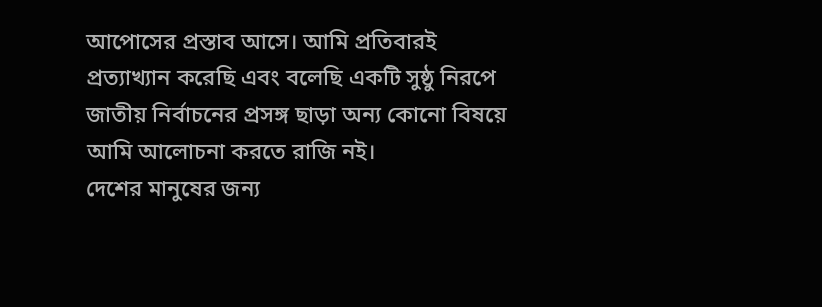আপোসের প্রস্তাব আসে। আমি প্রতিবারই প্রত্যাখ্যান করেছি এবং বলেছি একটি সুষ্ঠু নিরপে জাতীয় নির্বাচনের প্রসঙ্গ ছাড়া অন্য কোনো বিষয়ে আমি আলোচনা করতে রাজি নই।
দেশের মানুষের জন্য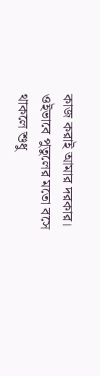কাজ করাই আমার দরকার। ওইভাবে পুতুলের মতো বসে থাকলে শুধু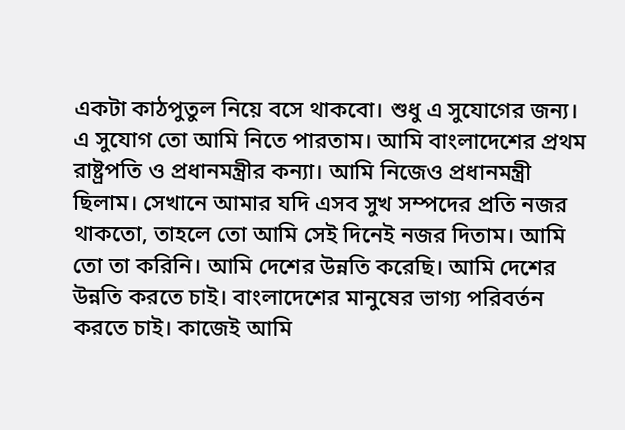একটা কাঠপুতুল নিয়ে বসে থাকবো। শুধু এ সুযোগের জন্য। এ সুযোগ তো আমি নিতে পারতাম। আমি বাংলাদেশের প্রথম রাষ্ট্রপতি ও প্রধানমন্ত্রীর কন্যা। আমি নিজেও প্রধানমন্ত্রী ছিলাম। সেখানে আমার যদি এসব সুখ সম্পদের প্রতি নজর থাকতো, তাহলে তো আমি সেই দিনেই নজর দিতাম। আমি তো তা করিনি। আমি দেশের উন্নতি করেছি। আমি দেশের উন্নতি করতে চাই। বাংলাদেশের মানুষের ভাগ্য পরিবর্তন করতে চাই। কাজেই আমি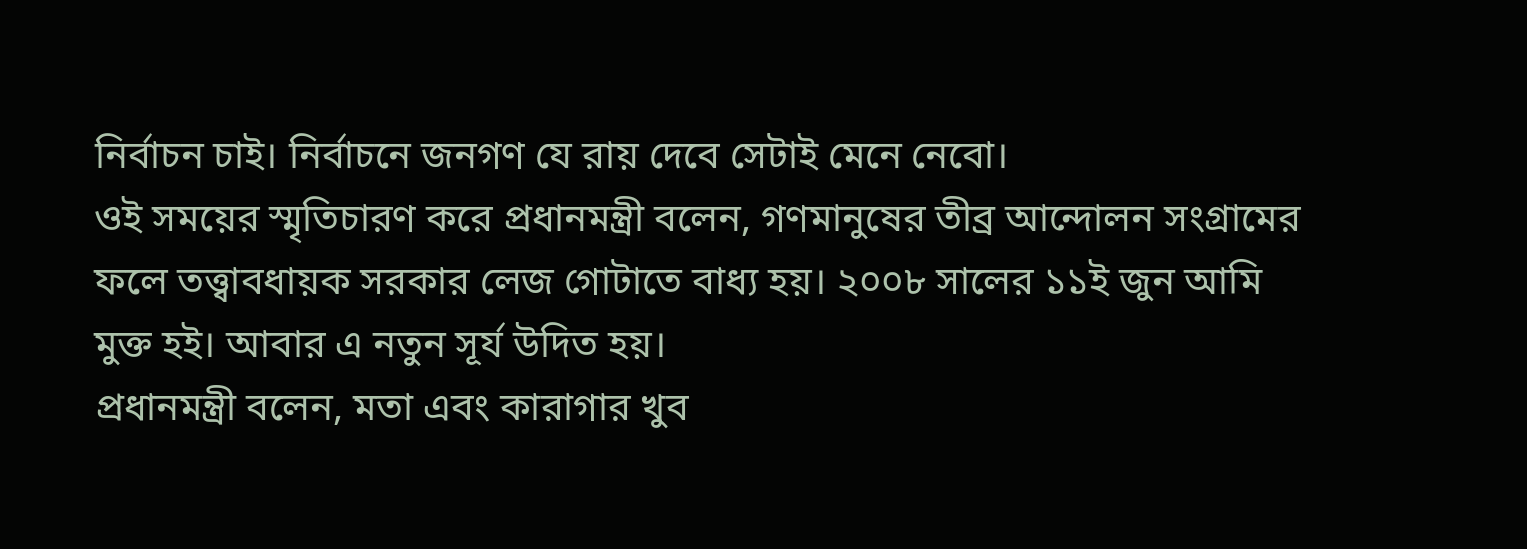নির্বাচন চাই। নির্বাচনে জনগণ যে রায় দেবে সেটাই মেনে নেবো।
ওই সময়ের স্মৃতিচারণ করে প্রধানমন্ত্রী বলেন, গণমানুষের তীব্র আন্দোলন সংগ্রামের ফলে তত্ত্বাবধায়ক সরকার লেজ গোটাতে বাধ্য হয়। ২০০৮ সালের ১১ই জুন আমি মুক্ত হই। আবার এ নতুন সূর্য উদিত হয়।
প্রধানমন্ত্রী বলেন, মতা এবং কারাগার খুব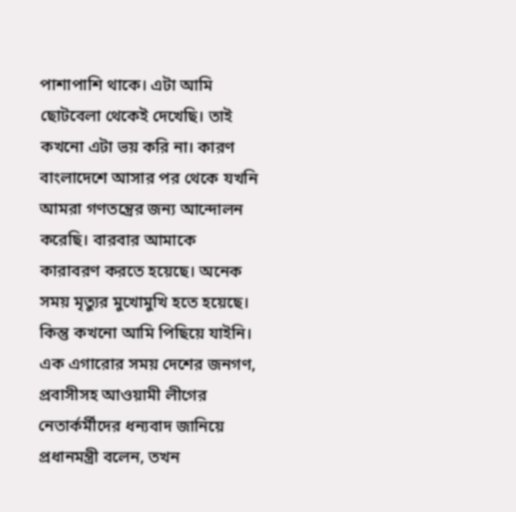পাশাপাশি থাকে। এটা আমি ছোটবেলা থেকেই দেখেছি। তাই কখনো এটা ভয় করি না। কারণ বাংলাদেশে আসার পর থেকে যখনি আমরা গণতন্ত্রের জন্য আন্দোলন করেছি। বারবার আমাকে কারাবরণ করতে হয়েছে। অনেক সময় মৃত্যুর মুখোমুখি হতে হয়েছে। কিন্তু কখনো আমি পিছিয়ে যাইনি।
এক এগারোর সময় দেশের জনগণ, প্রবাসীসহ আওয়ামী লীগের নেতার্কর্মীদের ধন্যবাদ জানিয়ে প্রধানমন্ত্রী বলেন, তখন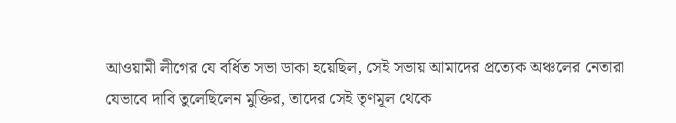আওয়ামী লীগের যে বর্ধিত সভা ডাকা হয়েছিল, সেই সভায় আমাদের প্রত্যেক অঞ্চলের নেতারা যেভাবে দাবি তুলেছিলেন মুক্তির, তাদের সেই তৃণমূল থেকে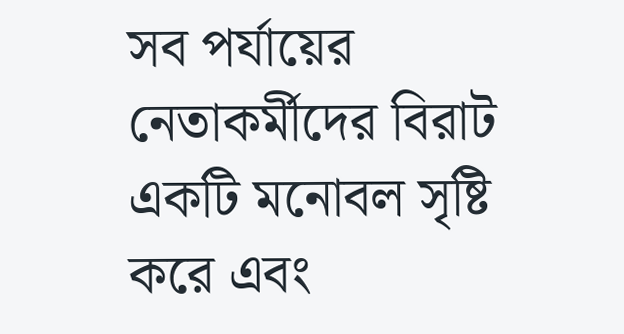সব পর্যায়ের নেতাকর্মীদের বিরাট একটি মনোবল সৃষ্টি করে এবং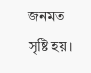জনমত সৃষ্টি হয়।